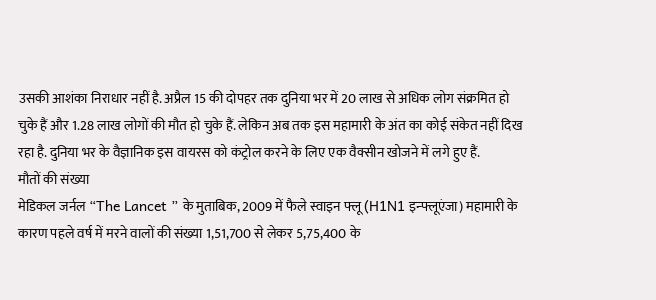उसकी आशंका निराधार नहीं है. अप्रैल 15 की दोपहर तक दुनिया भर में 20 लाख से अधिक लोग संक्रमित हो चुके हैं और 1.28 लाख लोगों की मौत हो चुके हैं. लेकिन अब तक इस महामारी के अंत का कोई संकेत नहीं दिख रहा है. दुनिया भर के वैज्ञानिक इस वायरस को कंट्रोल करने के लिए एक वैक्सीन खोजने में लगे हुए हैं.
मौतों की संख्या
मेडिकल जर्नल “The Lancet ” के मुताबिक, 2009 में फैले स्वाइन फ्लू (H1N1 इन्फ्लूएंजा) महामारी के कारण पहले वर्ष में मरने वालों की संख्या 1,51,700 से लेकर 5,75,400 के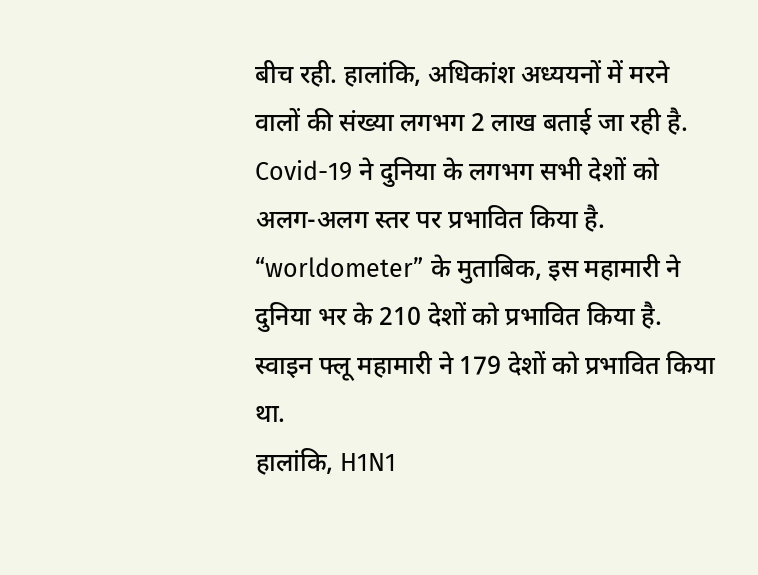बीच रही. हालांकि, अधिकांश अध्ययनों में मरने वालों की संख्या लगभग 2 लाख बताई जा रही है.
Covid-19 ने दुनिया के लगभग सभी देशों को अलग-अलग स्तर पर प्रभावित किया है. “worldometer” के मुताबिक, इस महामारी ने दुनिया भर के 210 देशों को प्रभावित किया है. स्वाइन फ्लू महामारी ने 179 देशों को प्रभावित किया था.
हालांकि, H1N1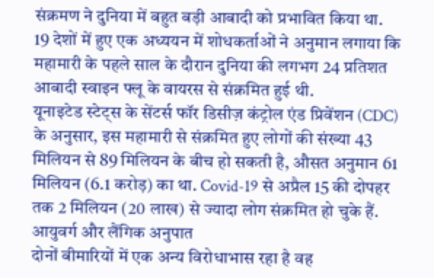संक्रमण ने दुनिया में बहुत बड़ी आबादी को प्रभावित किया था. 19 देशों में हुए एक अध्ययन में शोधकर्ताओं ने अनुमान लगाया कि महामारी के पहले साल के दौरान दुनिया की लगभग 24 प्रतिशत आबादी स्वाइन फ्लू के वायरस से संक्रमित हुई थी.
यूनाइटेड स्टेट्स के सेंटर्स फॉर डिसीज़ कंट्रोल एंड प्रिवेंशन (CDC) के अनुसार, इस महामारी से संक्रमित हुए लोगों की संख्या 43 मिलियन से 89 मिलियन के बीच हो सकती है, औसत अनुमान 61 मिलियन (6.1 करोड़) का था. Covid-19 से अप्रैल 15 की दोपहर तक 2 मिलियन (20 लाख) से ज्यादा लोग संक्रमित हो चुके हैं.
आयुवर्ग और लैंगिक अनुपात
दोनों बीमारियों में एक अन्य विरोधाभास रहा है वह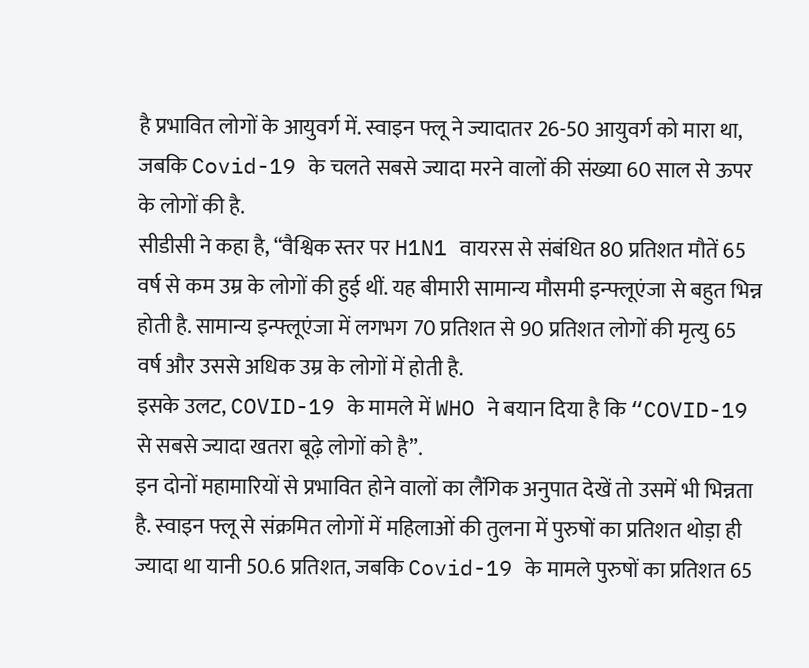है प्रभावित लोगों के आयुवर्ग में. स्वाइन फ्लू ने ज्यादातर 26-50 आयुवर्ग को मारा था, जबकि Covid-19 के चलते सबसे ज्यादा मरने वालों की संख्या 60 साल से ऊपर के लोगों की है.
सीडीसी ने कहा है, “वैश्विक स्तर पर H1N1 वायरस से संबंधित 80 प्रतिशत मौतें 65 वर्ष से कम उम्र के लोगों की हुई थीं. यह बीमारी सामान्य मौसमी इन्फ्लूएंजा से बहुत भिन्न होती है. सामान्य इन्फ्लूएंजा में लगभग 70 प्रतिशत से 90 प्रतिशत लोगों की मृत्यु 65 वर्ष और उससे अधिक उम्र के लोगों में होती है.
इसके उलट, COVID-19 के मामले में WHO ने बयान दिया है कि “COVID-19 से सबसे ज्यादा खतरा बूढ़े लोगों को है”.
इन दोनों महामारियों से प्रभावित होने वालों का लैंगिक अनुपात देखें तो उसमें भी भिन्नता है. स्वाइन फ्लू से संक्रमित लोगों में महिलाओं की तुलना में पुरुषों का प्रतिशत थोड़ा ही ज्यादा था यानी 50.6 प्रतिशत, जबकि Covid-19 के मामले पुरुषों का प्रतिशत 65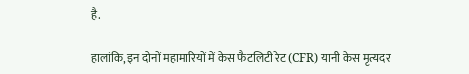है.

हालांकि, इन दोनों महामारियों में केस फैटलिटी रेट (CFR) यानी केस मृत्यदर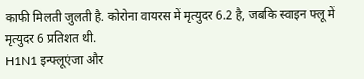काफी मिलती जुलती है. कोरोना वायरस में मृत्युदर 6.2 है, जबकि स्वाइन फ्लू में मृत्युदर 6 प्रतिशत थी.
H1N1 इन्फ्लूएंजा और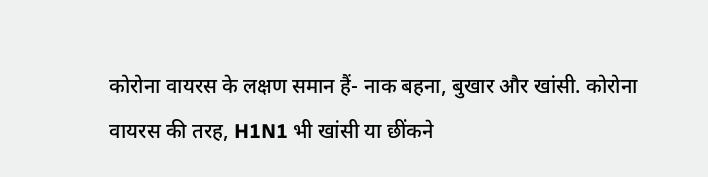कोरोना वायरस के लक्षण समान हैं- नाक बहना, बुखार और खांसी. कोरोना वायरस की तरह, H1N1 भी खांसी या छींकने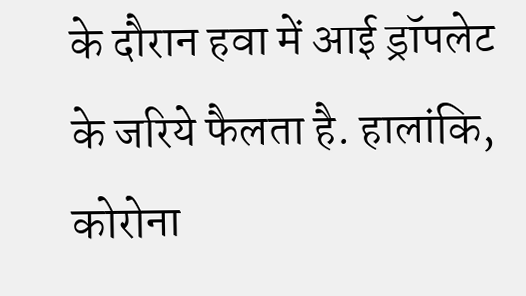के दौरान हवा में आई ड्रॉपलेट के जरिये फैलता है. हालांकि, कोरोना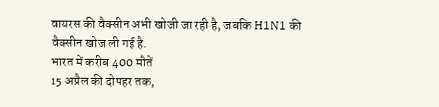वायरस की वैक्सीन अभी खोजी जा रही है, जबकि H1N1 की वैक्सीन खोज ली गई है.
भारत में करीब 400 मौतें
15 अप्रैल की दोपहर तक,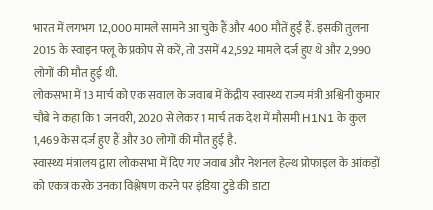भारत में लगभग 12,000 मामले सामने आ चुके हैं और 400 मौतें हुईं हैं. इसकी तुलना 2015 के स्वाइन फ्लू के प्रकोप से करें, तो उसमें 42,592 मामले दर्ज हुए थे और 2,990 लोगों की मौत हुई थी.
लोकसभा में 13 मार्च को एक सवाल के जवाब में केंद्रीय स्वास्थ्य राज्य मंत्री अश्विनी कुमार चौबे ने कहा कि 1 जनवरी, 2020 से लेकर 1 मार्च तक देश में मौसमी H1N1 के कुल 1,469 केस दर्ज हुए हैं और 30 लोगों की मौत हुई है.
स्वास्थ्य मंत्रालय द्वारा लोकसभा में दिए गए जवाब और नेशनल हेल्थ प्रोफाइल के आंकड़ों को एकत्र करके उनका विश्लेषण करने पर इंडिया टुडे की डाटा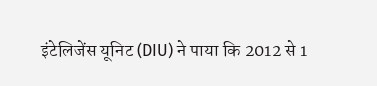इंटेलिजेंस यूनिट (DIU) ने पाया कि 2012 से 1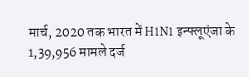मार्च, 2020 तक भारत में H1N1 इन्फ्लूएंजा के 1,39,956 मामले दर्ज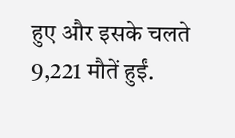हुए और इसके चलते 9,221 मौतें हुईं.